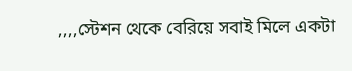,,,,স্টেশন থেকে বেরিয়ে সবাই মিলে একটা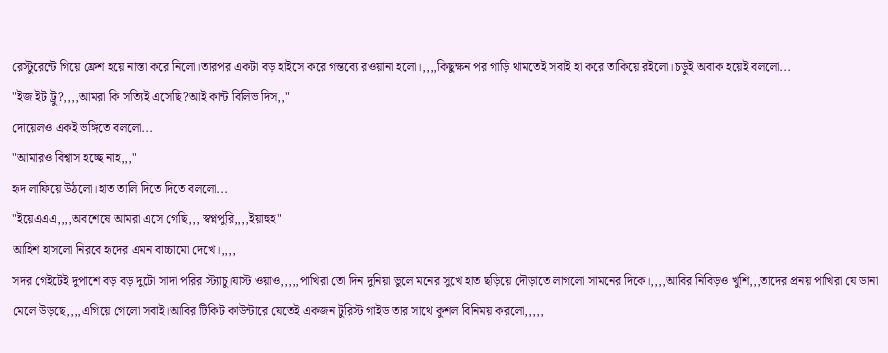রেস্টুরেন্টে গিয়ে ফ্রেশ হয়ে নাস্তা করে নিলো।তারপর একটা বড় হাইসে করে গন্তব্যে রওয়ানা হলো।,,,,কিছুক্ষন পর গাড়ি থামতেই সবাই হা করে তাকিয়ে রইলো।চড়ুই অবাক হয়েই বললো...
"ইজ ইট ট্রু?,,,,আমরা কি সত্যিই এসেছি?আই কান্ট বিলিভ দিস,,"
দোয়েলও একই ভঙ্গিতে বললো...
"আমারও বিশ্বাস হচ্ছে নাহ,,,"
হৃদ লাফিয়ে উঠলো।হাত তালি দিতে দিতে বললো...
"ইয়েএএএ,,,,অবশেষে আমরা এসে গেছি,,, স্বপ্নপুরি,,,,ইয়াহুহ"
আহিশ হাসলো নিরবে হৃদের এমন বাচ্চামো দেখে।,,,,
সদর গেইটেই দুপাশে বড় বড় দুটো সাদা পরির স্ট্যাচু।যাস্ট ওয়াও,,,,,পাখিরা তো দিন দুনিয়া ভুলে মনের সুখে হাত ছড়িয়ে দৌড়াতে লাগলো সামনের দিকে।,,,,আবির নিবিড়ও খুশি,,,তাদের প্রনয় পাখিরা যে ডানা মেলে উড়ছে,,,,এগিয়ে গেলো সবাই।আবির টিকিট কাউন্টারে যেতেই একজন টুরিস্ট গাইড তার সাথে কুশল বিনিময় করলো,,,,,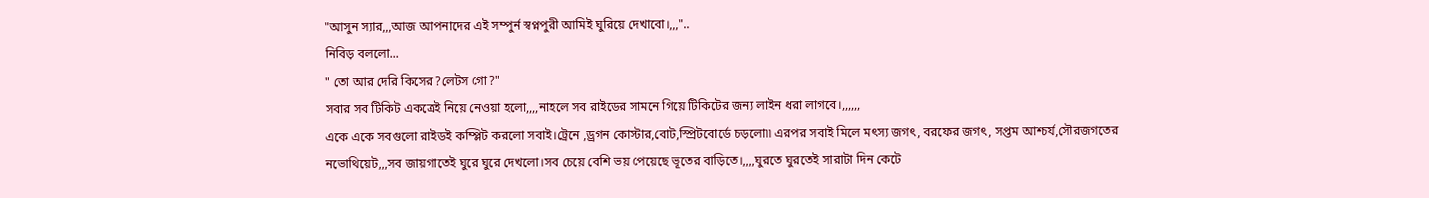"আসুন স্যার,,,আজ আপনাদের এই সম্পুর্ন স্বপ্নপুরী আমিই ঘুরিয়ে দেখাবো।,,,"..
নিবিড় বললো...
" তো আর দেরি কিসের?লেটস গো?"
সবার সব টিকিট একত্রেই নিয়ে নেওয়া হলো,,,,নাহলে সব রাইডের সামনে গিয়ে টিকিটের জন্য লাইন ধরা লাগবে।,,,,,,
একে একে সবগুলো রাইডই কম্প্লিট করলো সবাই।ট্রেনে ,ড্রগন কোস্টার,বোট,স্প্রিটবোর্ডে চড়লো৷৷ এরপর সবাই মিলে মৎস্য জগৎ, বরফের জগৎ, সপ্তম আশ্চর্য,সৌরজগতের নভোথিয়েট,,,সব জায়গাতেই ঘুরে ঘুরে দেখলো।সব চেয়ে বেশি ভয় পেয়েছে ভূতের বাড়িতে।,,,,ঘুরতে ঘুরতেই সারাটা দিন কেটে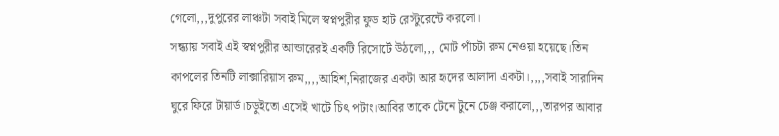গেলো,,,দুপুরের লাঞ্চটা সবাই মিলে স্বপ্নপুরীর ফুড হাট রেস্টুরেন্টে করলো।
সন্ধ্যায় সবাই এই স্বপ্নপুরীর আন্ডারেরই একটি রিসোর্টে উঠলো,,, মোট পাঁচটা রুম নেওয়া হয়েছে।তিন কাপলের তিনটি লাক্সারিয়াস রুম,,,,আহিশ,নিরাজের একটা আর হৃদের আলাদা একটা।,,,,সবাই সারাদিন ঘুরে ফিরে টায়ার্ড।চড়ুইতো এসেই খাটে চিৎ পটাং।আবির তাকে টেনে টুনে চেঞ্জ করালো,,,তারপর আবার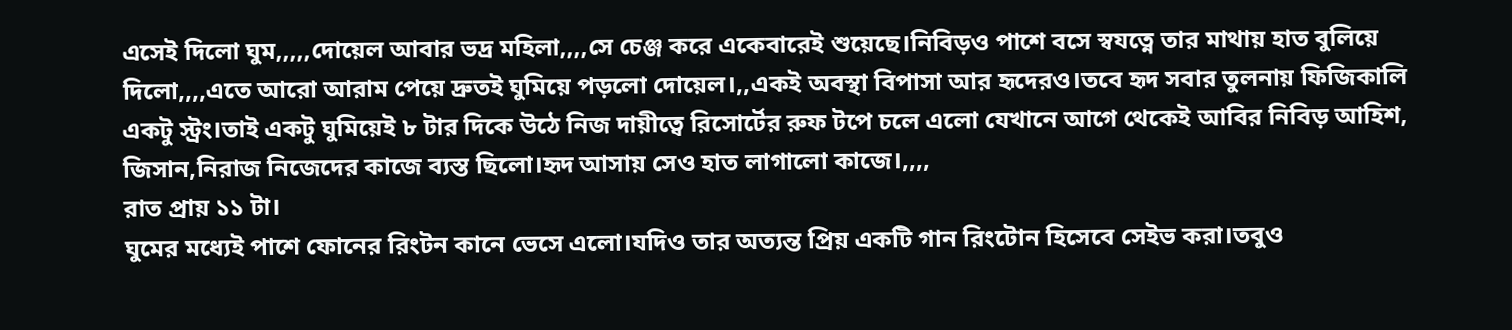এসেই দিলো ঘুম,,,,,দোয়েল আবার ভদ্র মহিলা,,,,সে চেঞ্জ করে একেবারেই শুয়েছে।নিবিড়ও পাশে বসে স্বযত্নে তার মাথায় হাত বুলিয়ে দিলো,,,,এতে আরো আরাম পেয়ে দ্রুতই ঘুমিয়ে পড়লো দোয়েল।,,একই অবস্থা বিপাসা আর হৃদেরও।তবে হৃদ সবার তুলনায় ফিজিকালি একটু স্ট্রং।তাই একটু ঘুমিয়েই ৮ টার দিকে উঠে নিজ দায়ীত্বে রিসোর্টের রুফ টপে চলে এলো যেখানে আগে থেকেই আবির নিবিড় আহিশ, জিসান,নিরাজ নিজেদের কাজে ব্যস্ত ছিলো।হৃদ আসায় সেও হাত লাগালো কাজে।,,,,
রাত প্রায় ১১ টা।
ঘুমের মধ্যেই পাশে ফোনের রিংটন কানে ভেসে এলো।যদিও তার অত্যন্ত প্রিয় একটি গান রিংটোন হিসেবে সেইভ করা।তবুও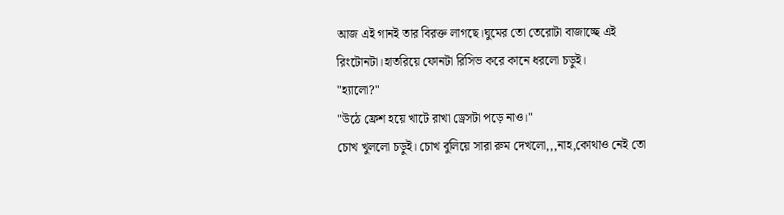আজ এই গানই তার বিরক্ত লাগছে।ঘুমের তো তেরোটা বাজাচ্ছে এই রিংটোনটা।হাতরিয়ে ফোনটা রিসিভ করে কানে ধরলো চড়ুই।
"হ্যালো?"
"উঠে ফ্রেশ হয়ে খাটে রাখা ড্রেসটা পড়ে নাও।"
চোখ খুললো চড়ুই। চোখ বুলিয়ে সারা রুম দেখলো,,,নাহ,কোথাও নেই তো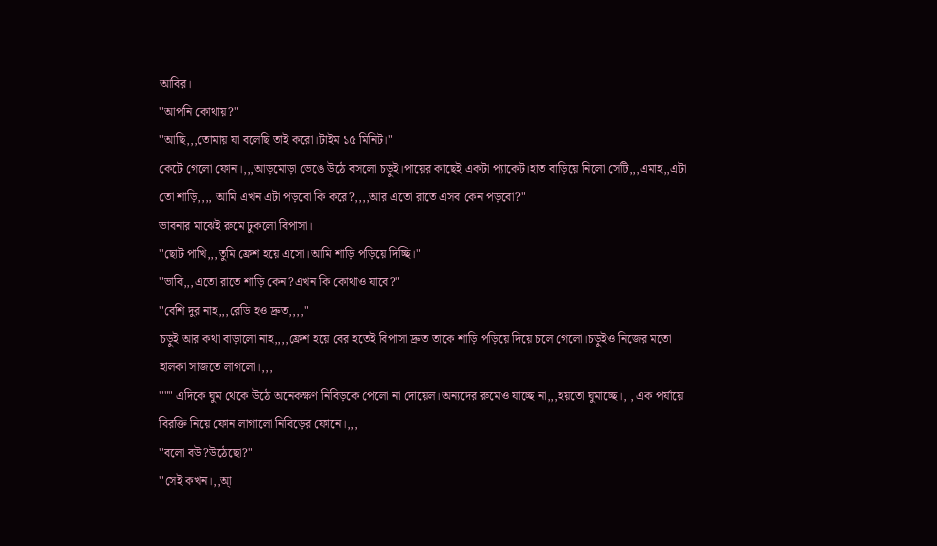আবির।
"আপনি কোথায়?"
"আছি,,,তোমায় যা বলেছি তাই করো।টাইম ১৫ মিনিট।"
কেটে গেলো ফোন।,,,আড়মোড়া ভেঙে উঠে বসলো চড়ুই।পায়ের কাছেই একটা প্যাকেট।হাত বাড়িয়ে নিলো সেটি,,,এমাহ,,এটা তো শাড়ি,,,, আমি এখন এটা পড়বো কি করে?,,,,আর এতো রাতে এসব কেন পড়বো?"
ভাবনার মাঝেই রুমে ঢুকলো বিপাসা।
"ছোট পাখি,,,তুমি ফ্রেশ হয়ে এসো।আমি শাড়ি পড়িয়ে দিচ্ছি।"
"ভাবি,,,এতো রাতে শাড়ি কেন?এখন কি কোথাও যাবে?"
"বেশি দুর নাহ,,,রেডি হও দ্রুত,,,,"
চড়ুই আর কথা বাড়ালো নাহ,,,,ফ্রেশ হয়ে বের হতেই বিপাসা দ্রুত তাকে শাড়ি পড়িয়ে দিয়ে চলে গেলো।চড়ুইও নিজের মতো হালকা সাজতে লাগলো।,,,
""" এদিকে ঘুম থেকে উঠে অনেকক্ষণ নিবিড়কে পেলো না দোয়েল।অন্যদের রুমেও যাচ্ছে না,,,হয়তো ঘুমাচ্ছে।, , এক পর্যায়ে বিরক্তি নিয়ে ফোন লাগালো নিবিড়ের ফোনে।,,,
"বলো বউ?উঠেছো?"
"সেই কখন।,,আ্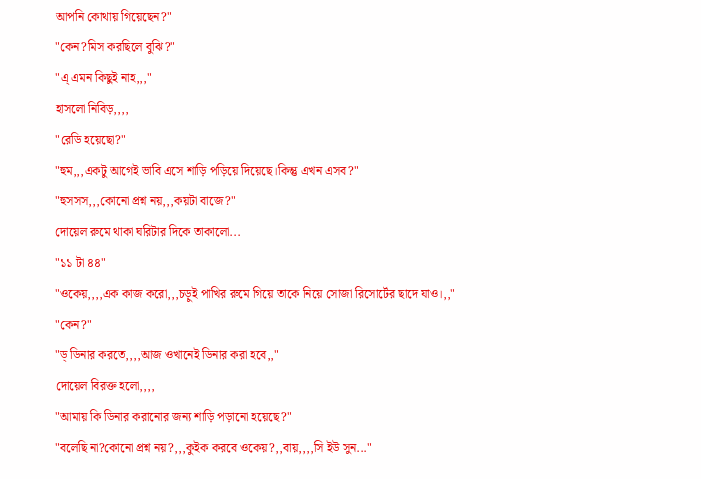আপনি কোথায় গিয়েছেন?"
"কেন?মিস করছিলে বুঝি?"
"এ্ এমন কিছুই নাহ,,,"
হাসলো নিবিড়,,,,
"রেডি হয়েছো?"
"হুম,,,একটু আগেই ভাবি এসে শাড়ি পড়িয়ে দিয়েছে।কিন্তু এখন এসব?"
"হুসসস,,,কোনো প্রশ্ন নয়,,,কয়টা বাজে?"
দোয়েল রুমে থাকা ঘরিটার দিকে তাকালো...
"১১ টা ৪৪"
"ওকেয়,,,,এক কাজ করো,,,চড়ুই পাখির রুমে গিয়ে তাকে নিয়ে সোজা রিসোর্টের ছাদে যাও।,,"
"কেন?"
"ড্ ডিনার করতে,,,,আজ ওখানেই ডিনার করা হবে,,"
দোয়েল বিরক্ত হলো,,,,
"আমায় কি ডিনার করানোর জন্য শাড়ি পড়ানো হয়েছে?"
"বলেছি না?কোনো প্রশ্ন নয়?,,,কুইক করবে ওকেয়?,,বায়,,,,সি ইউ সুন..."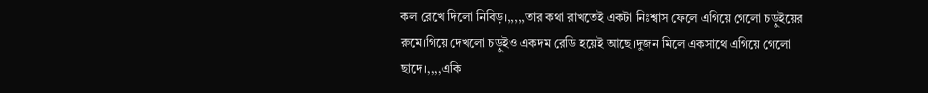কল রেখে দিলো নিবিড়।,,,,,তার কথা রাখতেই একটা নিঃশ্বাস ফেলে এগিয়ে গেলো চড়ুইয়ের রুমে।গিয়ে দেখলো চড়ুইও একদম রেডি হয়েই আছে।দুজন মিলে একসাথে এগিয়ে গেলো ছাদে।,,,,একি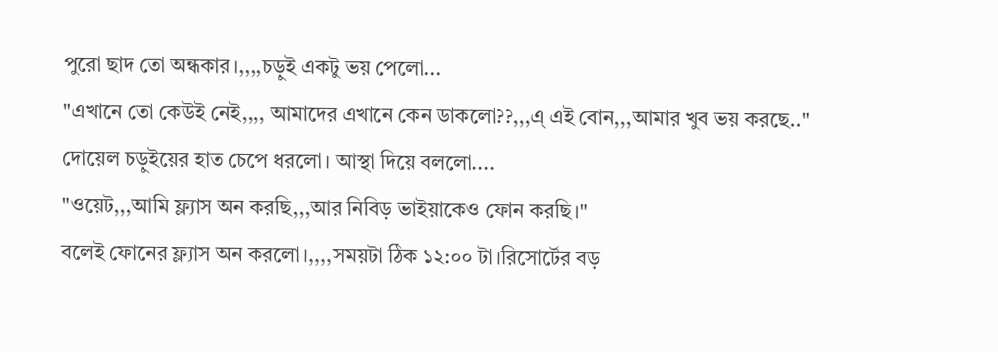পুরো ছাদ তো অন্ধকার।,,,,চড়ুই একটু ভয় পেলো...
"এখানে তো কেউই নেই,,,, আমাদের এখানে কেন ডাকলো??,,,এ্ এই বোন,,,আমার খুব ভয় করছে.."
দোয়েল চড়ুইয়ের হাত চেপে ধরলো। আস্থা দিয়ে বললো....
"ওয়েট,,,আমি ফ্ল্যাস অন করছি,,,আর নিবিড় ভাইয়াকেও ফোন করছি।"
বলেই ফোনের ফ্ল্যাস অন করলো।,,,,সময়টা ঠিক ১২:০০ টা।রিসোর্টের বড়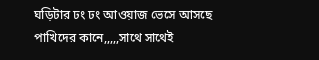ঘড়িটার ঢং ঢং আওয়াজ ভেসে আসছে পাখিদের কানে,,,,,সাথে সাথেই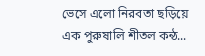ভেসে এলো নিরবতা ছড়িয়ে এক পুরুষালি শীতল কন্ঠ...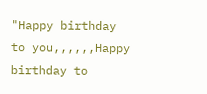"Happy birthday to you,,,,,,Happy birthday to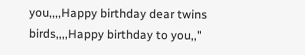you,,,,Happy birthday dear twins birds,,,,Happy birthday to you,,"